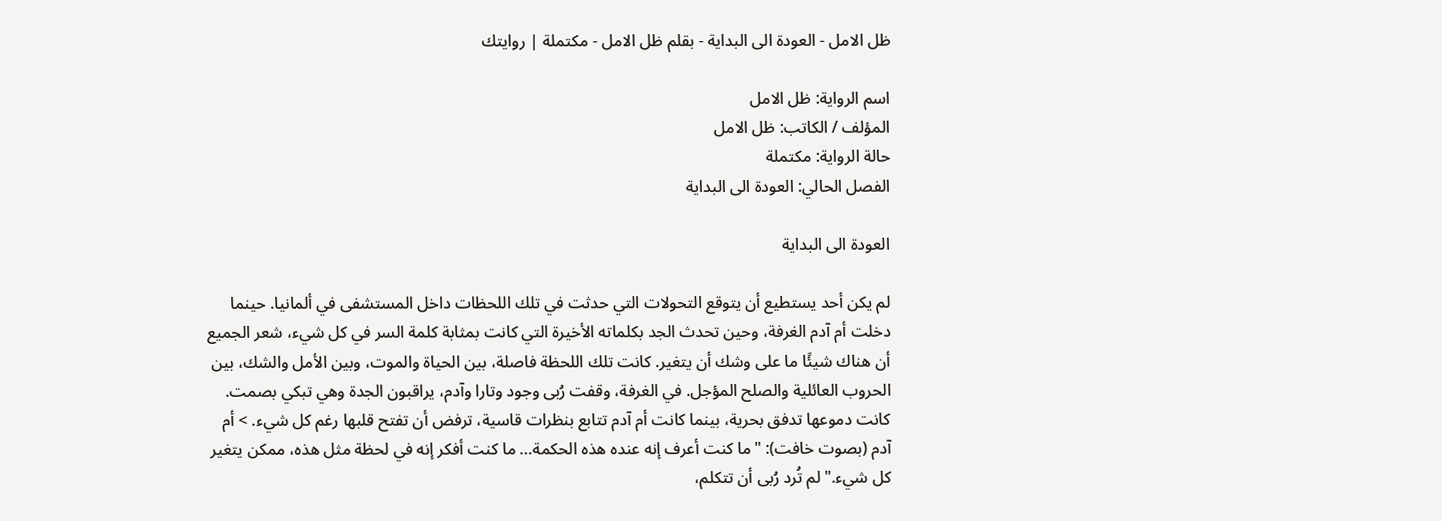ظل الامل - العودة الى البداية - بقلم ظل الامل - مكتملة | روايتك

اسم الرواية: ظل الامل
المؤلف / الكاتب: ظل الامل
حالة الرواية: مكتملة
الفصل الحالي: العودة الى البداية

العودة الى البداية

لم يكن أحد يستطيع أن يتوقع التحولات التي حدثت في تلك اللحظات داخل المستشفى في ألمانيا. حينما دخلت أم آدم الغرفة، وحين تحدث الجد بكلماته الأخيرة التي كانت بمثابة كلمة السر في كل شيء، شعر الجميع أن هناك شيئًا ما على وشك أن يتغير. كانت تلك اللحظة فاصلة، بين الحياة والموت، وبين الأمل والشك، بين الحروب العائلية والصلح المؤجل. في الغرفة، وقفت رُبى وجود وتارا وآدم، يراقبون الجدة وهي تبكي بصمت. كانت دموعها تدفق بحرية، بينما كانت أم آدم تتابع بنظرات قاسية، ترفض أن تفتح قلبها رغم كل شيء. > أم آدم (بصوت خافت): "ما كنت أعرف إنه عنده هذه الحكمة… ما كنت أفكر إنه في لحظة مثل هذه، ممكن يتغير كل شيء." لم تُرد رُبى أن تتكلم،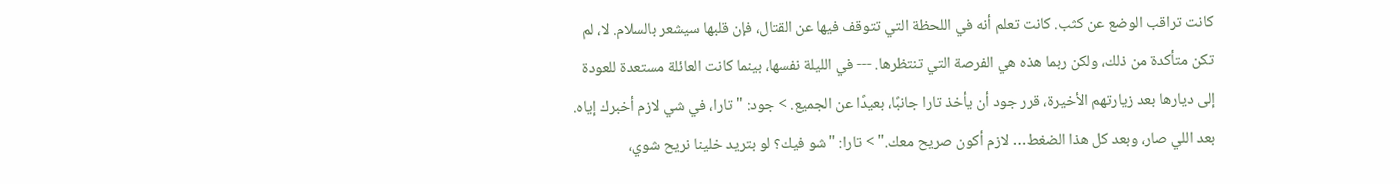كانت تراقب الوضع عن كثب. كانت تعلم أنه في اللحظة التي تتوقف فيها عن القتال، فإن قلبها سيشعر بالسلام. لا، لم تكن متأكدة من ذلك، ولكن ربما هذه هي الفرصة التي تنتظرها. --- في الليلة نفسها، بينما كانت العائلة مستعدة للعودة إلى ديارها بعد زيارتهم الأخيرة، قرر جود أن يأخذ تارا جانبًا، بعيدًا عن الجميع. > جود: "تارا، في شي لازم أخبرك إياه. بعد اللي صار، وبعد كل هذا الضغط… لازم أكون صريح معك." > تارا: "شو فيك؟ لو بتريد خلينا نريح شوي،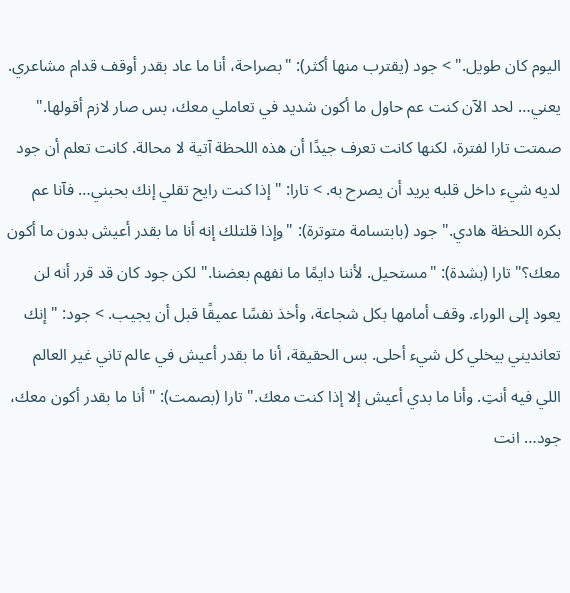اليوم كان طويل." > جود (يقترب منها أكثر): "بصراحة، أنا ما عاد بقدر أوقف قدام مشاعري. يعني… لحد الآن كنت عم حاول ما أكون شديد في تعاملي معك، بس صار لازم أقولها." صمتت تارا لفترة، لكنها كانت تعرف جيدًا أن هذه اللحظة آتية لا محالة. كانت تعلم أن جود لديه شيء داخل قلبه يريد أن يصرح به. > تارا: "إذا كنت رايح تقلي إنك بحبني… فآنا عم بكره اللحظة هادي." جود (بابتسامة متوترة): "وإذا قلتلك إنه أنا ما بقدر أعيش بدون ما أكون معك؟" تارا (بشدة): "مستحيل. لأننا دايمًا ما نفهم بعضنا." لكن جود كان قد قرر أنه لن يعود إلى الوراء. وقف أمامها بكل شجاعة، وأخذ نفسًا عميقًا قبل أن يجيب. > جود: "إنك تعانديني بيخلي كل شيء أحلى. بس الحقيقة، أنا ما بقدر أعيش في عالم تاني غير العالم اللي فيه أنتِ. وأنا ما بدي أعيش إلا إذا كنت معك." تارا (بصمت): "أنا ما بقدر أكون معك، جود… انت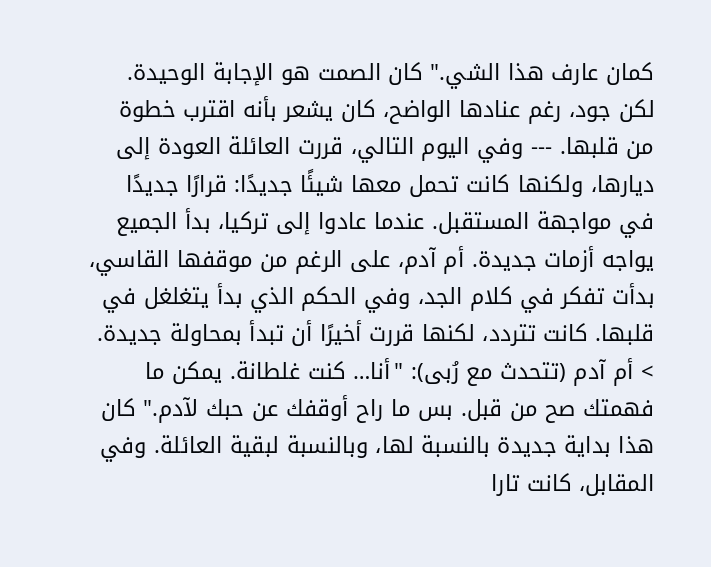كمان عارف هذا الشي." كان الصمت هو الإجابة الوحيدة. لكن جود، رغم عنادها الواضح، كان يشعر بأنه اقترب خطوة من قلبها. --- وفي اليوم التالي، قررت العائلة العودة إلى ديارها، ولكنها كانت تحمل معها شيئًا جديدًا: قرارًا جديدًا في مواجهة المستقبل. عندما عادوا إلى تركيا، بدأ الجميع يواجه أزمات جديدة. أم آدم، على الرغم من موقفها القاسي، بدأت تفكر في كلام الجد، وفي الحكم الذي بدأ يتغلغل في قلبها. كانت تتردد، لكنها قررت أخيرًا أن تبدأ بمحاولة جديدة. > أم آدم (تتحدث مع رُبى): "أنا… كنت غلطانة. يمكن ما فهمتك صح من قبل. بس ما راح أوقفك عن حبك لآدم." كان هذا بداية جديدة بالنسبة لها، وبالنسبة لبقية العائلة. وفي المقابل، كانت تارا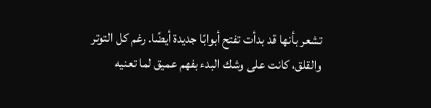تشعر بأنها قد بدأت تفتح أبوابًا جديدة أيضًا. رغم كل التوتر والقلق، كانت على وشك البدء بفهم عميق لما تعنيه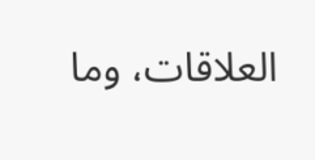العلاقات، وما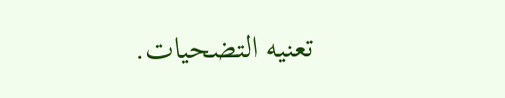تعنيه التضحيات.